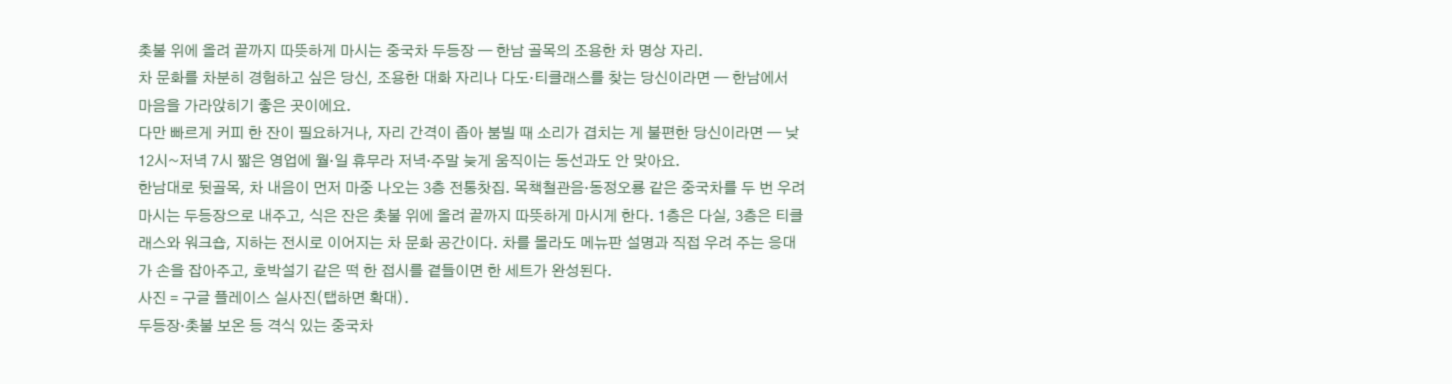촛불 위에 올려 끝까지 따뜻하게 마시는 중국차 두등장 — 한남 골목의 조용한 차 명상 자리.
차 문화를 차분히 경험하고 싶은 당신, 조용한 대화 자리나 다도·티클래스를 찾는 당신이라면 — 한남에서 마음을 가라앉히기 좋은 곳이에요.
다만 빠르게 커피 한 잔이 필요하거나, 자리 간격이 좁아 붐빌 때 소리가 겹치는 게 불편한 당신이라면 — 낮 12시~저녁 7시 짧은 영업에 월·일 휴무라 저녁·주말 늦게 움직이는 동선과도 안 맞아요.
한남대로 뒷골목, 차 내음이 먼저 마중 나오는 3층 전통찻집. 목책철관음·동정오룡 같은 중국차를 두 번 우려 마시는 두등장으로 내주고, 식은 잔은 촛불 위에 올려 끝까지 따뜻하게 마시게 한다. 1층은 다실, 3층은 티클래스와 워크숍, 지하는 전시로 이어지는 차 문화 공간이다. 차를 몰라도 메뉴판 설명과 직접 우려 주는 응대가 손을 잡아주고, 호박설기 같은 떡 한 접시를 곁들이면 한 세트가 완성된다.
사진 = 구글 플레이스 실사진(탭하면 확대).
두등장·촛불 보온 등 격식 있는 중국차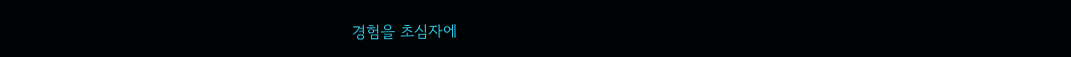경험을 초심자에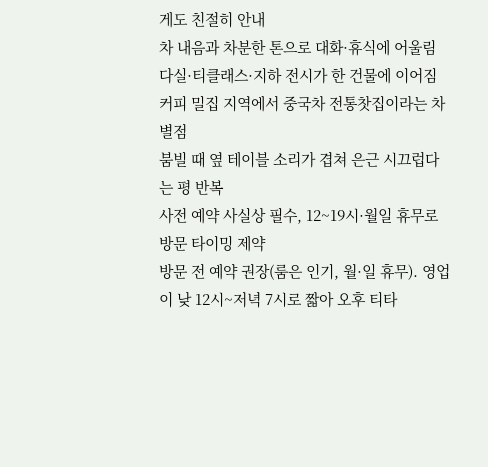게도 친절히 안내
차 내음과 차분한 톤으로 대화·휴식에 어울림
다실·티클래스·지하 전시가 한 건물에 이어짐
커피 밀집 지역에서 중국차 전통찻집이라는 차별점
붐빌 때 옆 테이블 소리가 겹쳐 은근 시끄럽다는 평 반복
사전 예약 사실상 필수, 12~19시·월일 휴무로 방문 타이밍 제약
방문 전 예약 권장(룸은 인기, 월·일 휴무). 영업이 낮 12시~저녁 7시로 짧아 오후 티타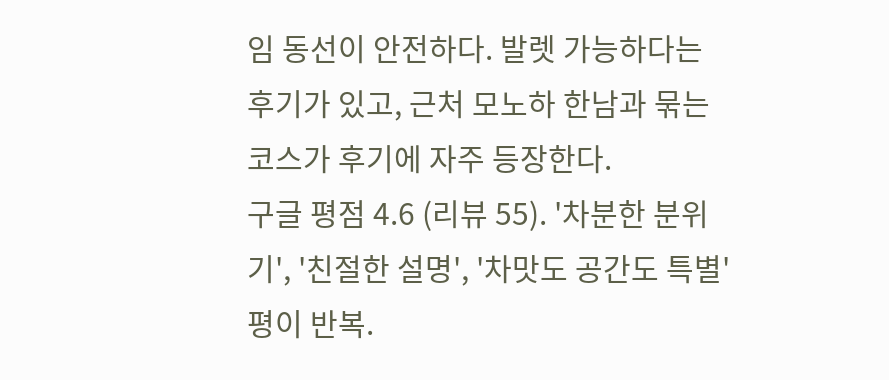임 동선이 안전하다. 발렛 가능하다는 후기가 있고, 근처 모노하 한남과 묶는 코스가 후기에 자주 등장한다.
구글 평점 4.6 (리뷰 55). '차분한 분위기', '친절한 설명', '차맛도 공간도 특별' 평이 반복.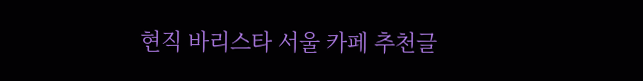현직 바리스타 서울 카페 추천글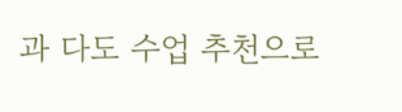과 다도 수업 추천으로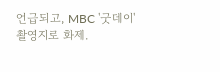언급되고, MBC '굿데이' 촬영지로 화제.